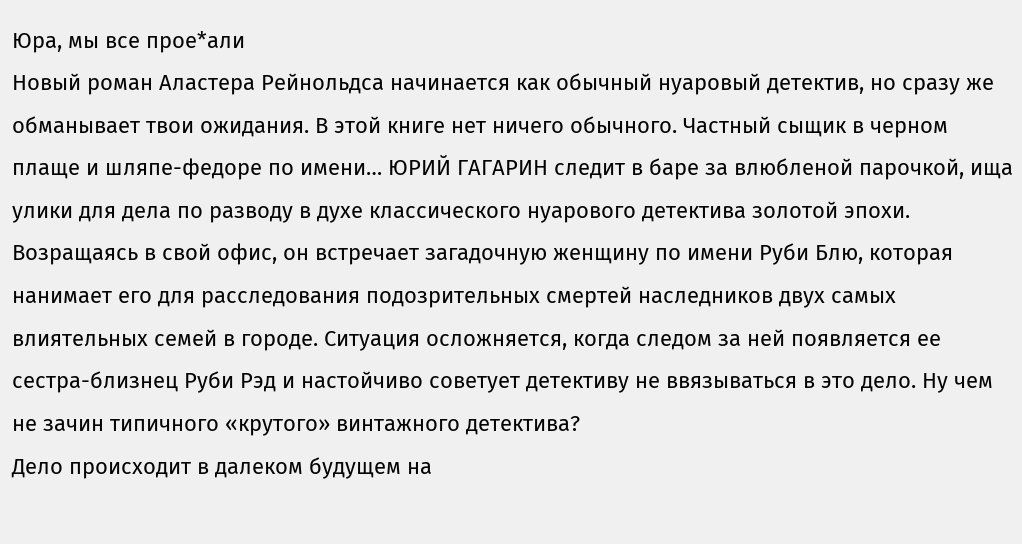Юра, мы все прое*али
Новый роман Аластера Рейнольдса начинается как обычный нуаровый детектив, но сразу же обманывает твои ожидания. В этой книге нет ничего обычного. Частный сыщик в черном плаще и шляпе-федоре по имени… ЮРИЙ ГАГАРИН следит в баре за влюбленой парочкой, ища улики для дела по разводу в духе классического нуарового детектива золотой эпохи. Возращаясь в свой офис, он встречает загадочную женщину по имени Руби Блю, которая нанимает его для расследования подозрительных смертей наследников двух самых влиятельных семей в городе. Ситуация осложняется, когда следом за ней появляется ее сестра-близнец Руби Рэд и настойчиво советует детективу не ввязываться в это дело. Ну чем не зачин типичного «крутого» винтажного детектива?
Дело происходит в далеком будущем на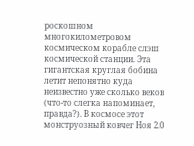роскошном многокилометровом космическом корабле слэш космической станции. Эта гигантская круглая бобина летит непонятно куда неизвестно уже сколько веков (что-то слегка напоминает, правда?). В космосе этот монструозный ковчег Ноя 2.0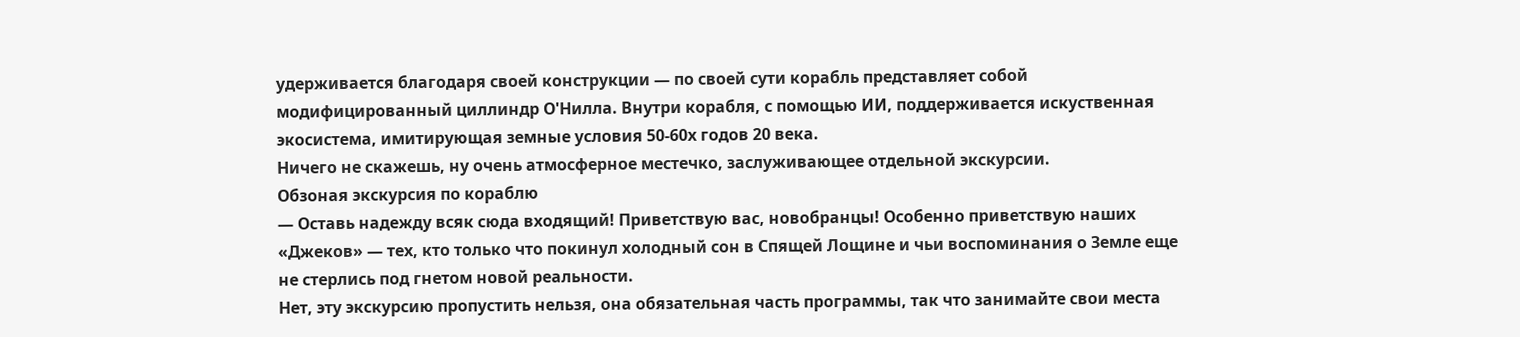удерживается благодаря своей конструкции — по своей сути корабль представляет собой модифицированный циллиндр О'Нилла. Внутри корабля, с помощью ИИ, поддерживается искуственная экосистема, имитирующая земные условия 50-60х годов 20 века.
Ничего не скажешь, ну очень атмосферное местечко, заслуживающее отдельной экскурсии.
Обзоная экскурсия по кораблю
— Оставь надежду всяк сюда входящий! Приветствую вас, новобранцы! Особенно приветствую наших «Джеков» — тех, кто только что покинул холодный сон в Спящей Лощине и чьи воспоминания о Земле еще не стерлись под гнетом новой реальности.
Нет, эту экскурсию пропустить нельзя, она обязательная часть программы, так что занимайте свои места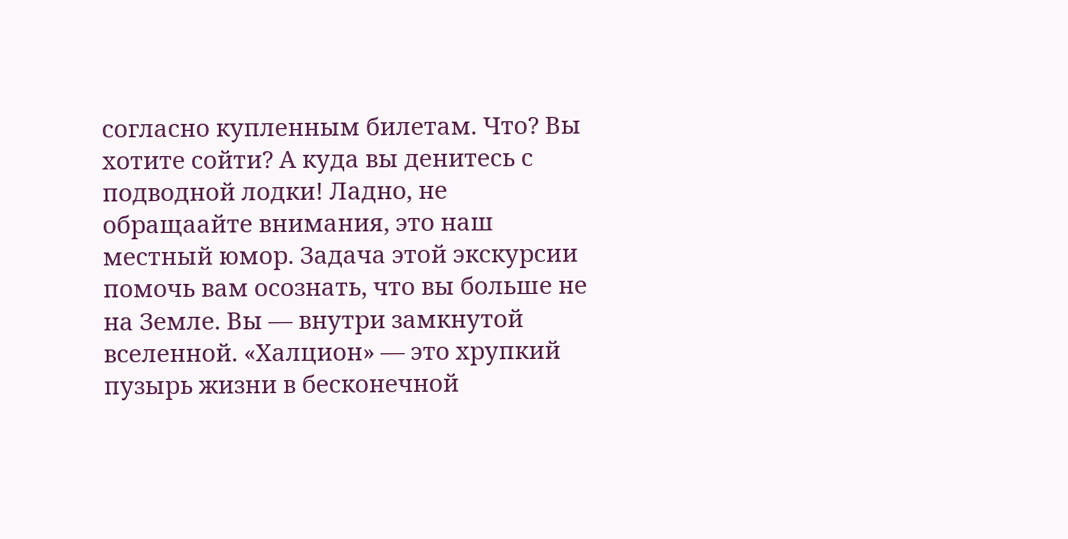согласно купленным билетам. Что? Вы хотите сойти? А куда вы денитесь с подводной лодки! Ладно, не обращаайте внимания, это наш местный юмор. Задача этой экскурсии помочь вам осознать, что вы больше не на Земле. Вы — внутри замкнутой вселенной. «Халцион» — это хрупкий пузырь жизни в бесконечной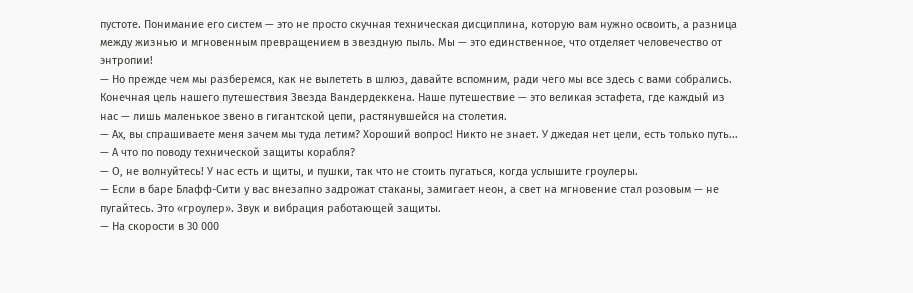пустоте. Понимание его систем — это не просто скучная техническая дисциплина, которую вам нужно освоить, а разница между жизнью и мгновенным превращением в звездную пыль. Мы — это единственное, что отделяет человечество от энтропии!
— Но прежде чем мы разберемся, как не вылететь в шлюз, давайте вспомним, ради чего мы все здесь с вами собрались. Конечная цель нашего путешествия Звезда Вандердеккена. Наше путешествие — это великая эстафета, где каждый из нас — лишь маленькое звено в гигантской цепи, растянувшейся на столетия.
— Ах, вы спрашиваете меня зачем мы туда летим? Хороший вопрос! Никто не знает. У джедая нет цели, есть только путь...
— А что по поводу технической защиты корабля?
— О, не волнуйтесь! У нас есть и щиты, и пушки, так что не стоить пугаться, когда услышите гроулеры.
— Если в баре Блафф-Сити у вас внезапно задрожат стаканы, замигает неон, а свет на мгновение стал розовым — не пугайтесь. Это «гроулер». Звук и вибрация работающей защиты.
— На скорости в 30 000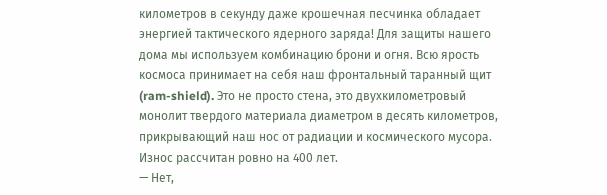километров в секунду даже крошечная песчинка обладает энергией тактического ядерного заряда! Для защиты нашего дома мы используем комбинацию брони и огня. Всю ярость космоса принимает на себя наш фронтальный таранный щит (ram-shield). Это не просто стена, это двухкилометровый монолит твердого материала диаметром в десять километров, прикрывающий наш нос от радиации и космического мусора. Износ рассчитан ровно на 400 лет.
— Нет,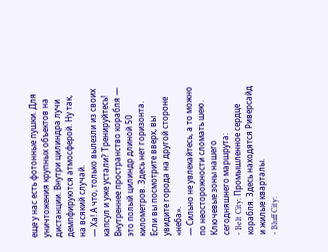еще у нас есть фотонные пушки. Для уничтожения крупных объектов на дистанции. Внутри цилиндра лучи демпфируются атмосферой. Ну так, на всякий случай.
— Ха! А что, только вылезли из своих капсул и уже устали? Тренируйтесь! Внутреннее пространство корабля — это полый цилиндр длиной 50 километров. Здесь нет горизонта. Если вы посмотрите вверх, вы увидите города на другой стороне «неба».
— Сильно не увлекайтесь, а то можно по неосторожности сломать шею.
Ключевые зоны нашего сегодняшнего маршрута:
- Belt City: Промышленное сердце корабля. Здесь находятся Риверсайд и жилые кварталы.
- Bluff City: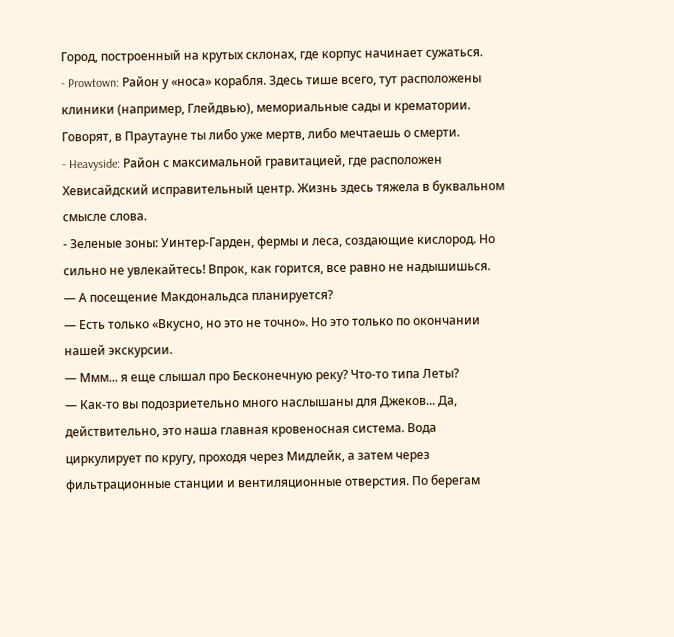Город, построенный на крутых склонах, где корпус начинает сужаться.
- Prowtown: Район у «носа» корабля. Здесь тише всего, тут расположены клиники (например, Глейдвью), мемориальные сады и крематории. Говорят, в Праутауне ты либо уже мертв, либо мечтаешь о смерти.
- Heavyside: Район с максимальной гравитацией, где расположен Хевисайдский исправительный центр. Жизнь здесь тяжела в буквальном смысле слова.
- Зеленые зоны: Уинтер-Гарден, фермы и леса, создающие кислород. Но сильно не увлекайтесь! Впрок, как горится, все равно не надышишься.
— А посещение Макдональдса планируется?
— Есть только «Вкусно, но это не точно». Но это только по окончании нашей экскурсии.
— Ммм... я еще слышал про Бесконечную реку? Что-то типа Леты?
— Как-то вы подозриетельно много наслышаны для Джеков... Да, действительно, это наша главная кровеносная система. Вода циркулирует по кругу, проходя через Мидлейк, а затем через фильтрационные станции и вентиляционные отверстия. По берегам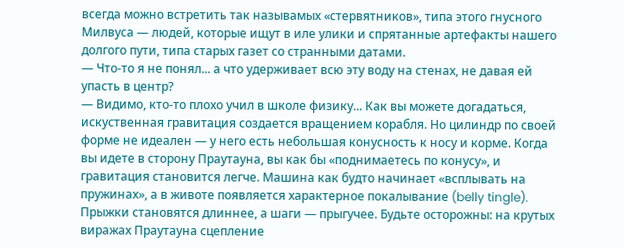всегда можно встретить так называмых «стервятников», типа этого гнусного Милвуса — людей, которые ищут в иле улики и спрятанные артефакты нашего долгого пути, типа старых газет со странными датами.
— Что-то я не понял... а что удерживает всю эту воду на стенах, не давая ей упасть в центр?
— Видимо, кто-то плохо учил в школе физику... Как вы можете догадаться, искуственная гравитация создается вращением корабля. Но цилиндр по своей форме не идеален — у него есть небольшая конусность к носу и корме. Когда вы идете в сторону Праутауна, вы как бы «поднимаетесь по конусу», и гравитация становится легче. Машина как будто начинает «всплывать на пружинах», а в животе появляется характерное покалывание (belly tingle). Прыжки становятся длиннее, а шаги — прыгучее. Будьте осторожны: на крутых виражах Праутауна сцепление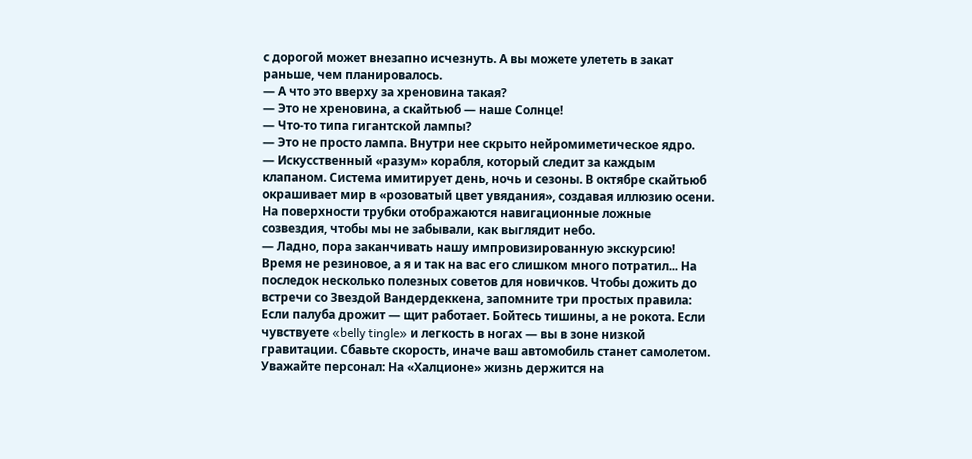с дорогой может внезапно исчезнуть. А вы можете улететь в закат раньше, чем планировалось.
— А что это вверху за хреновина такая?
— Это не хреновина, а скайтьюб — наше Солнце!
— Что-то типа гигантской лампы?
— Это не просто лампа. Внутри нее скрыто нейромиметическое ядро.
— Искусственный «разум» корабля, который следит за каждым клапаном. Система имитирует день, ночь и сезоны. В октябре скайтьюб окрашивает мир в «розоватый цвет увядания», создавая иллюзию осени. На поверхности трубки отображаются навигационные ложные созвездия, чтобы мы не забывали, как выглядит небо.
— Ладно, пора заканчивать нашу импровизированную экскурсию! Время не резиновое, а я и так на вас его слишком много потратил... На последок несколько полезных советов для новичков. Чтобы дожить до встречи со Звездой Вандердеккена, запомните три простых правила: Если палуба дрожит — щит работает. Бойтесь тишины, а не рокота. Если чувствуете «belly tingle» и легкость в ногах — вы в зоне низкой гравитации. Сбавьте скорость, иначе ваш автомобиль станет самолетом. Уважайте персонал: На «Халционе» жизнь держится на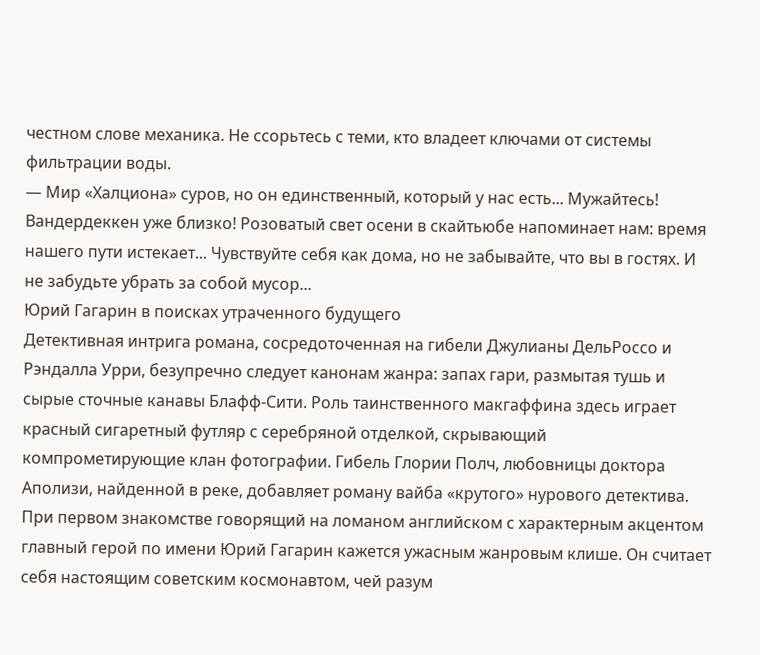честном слове механика. Не ссорьтесь с теми, кто владеет ключами от системы фильтрации воды.
— Мир «Халциона» суров, но он единственный, который у нас есть... Мужайтесь! Вандердеккен уже близко! Розоватый свет осени в cкайтьюбе напоминает нам: время нашего пути истекает... Чувствуйте себя как дома, но не забывайте, что вы в гостях. И не забудьте убрать за собой мусор...
Юрий Гагарин в поисках утраченного будущего
Детективная интрига романа, сосредоточенная на гибели Джулианы ДельРоссо и Рэндалла Урри, безупречно следует канонам жанра: запах гари, размытая тушь и сырые сточные канавы Блафф-Сити. Роль таинственного макгаффина здесь играет красный сигаретный футляр с серебряной отделкой, скрывающий компрометирующие клан фотографии. Гибель Глории Полч, любовницы доктора Аполизи, найденной в реке, добавляет роману вайба «крутого» нурового детектива.
При первом знакомстве говорящий на ломаном английском с характерным акцентом главный герой по имени Юрий Гагарин кажется ужасным жанровым клише. Он считает себя настоящим советским космонавтом, чей разум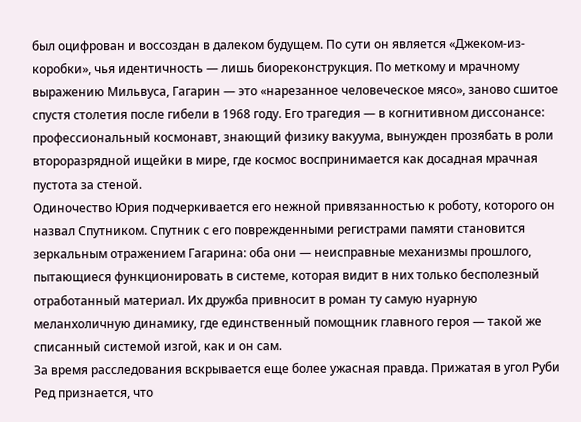был оцифрован и воссоздан в далеком будущем. По сути он является «Джеком-из-коробки», чья идентичность — лишь биореконструкция. По меткому и мрачному выражению Мильвуса, Гагарин — это «нарезанное человеческое мясо», заново сшитое спустя столетия после гибели в 1968 году. Его трагедия — в когнитивном диссонансе: профессиональный космонавт, знающий физику вакуума, вынужден прозябать в роли второразрядной ищейки в мире, где космос воспринимается как досадная мрачная пустота за стеной.
Одиночество Юрия подчеркивается его нежной привязанностью к роботу, которого он назвал Спутником. Спутник с его поврежденными регистрами памяти становится зеркальным отражением Гагарина: оба они — неисправные механизмы прошлого, пытающиеся функционировать в системе, которая видит в них только бесполезный отработанный материал. Их дружба привносит в роман ту самую нуарную меланхоличную динамику, где единственный помощник главного героя — такой же списанный системой изгой, как и он сам.
За время расследования вскрывается еще более ужасная правда. Прижатая в угол Руби Ред признается, что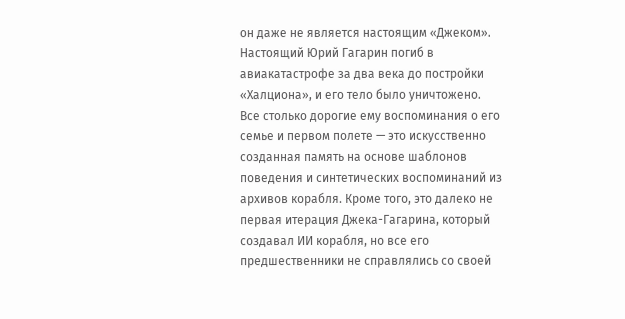он даже не является настоящим «Джеком». Настоящий Юрий Гагарин погиб в авиакатастрофе за два века до постройки «Халциона», и его тело было уничтожено. Все столько дорогие ему воспоминания о его семье и первом полете — это искусственно созданная память на основе шаблонов поведения и синтетических воспоминаний из архивов корабля. Кроме того, это далеко не первая итерация Джека-Гагарина, который создавал ИИ корабля, но все его предшественники не справлялись со своей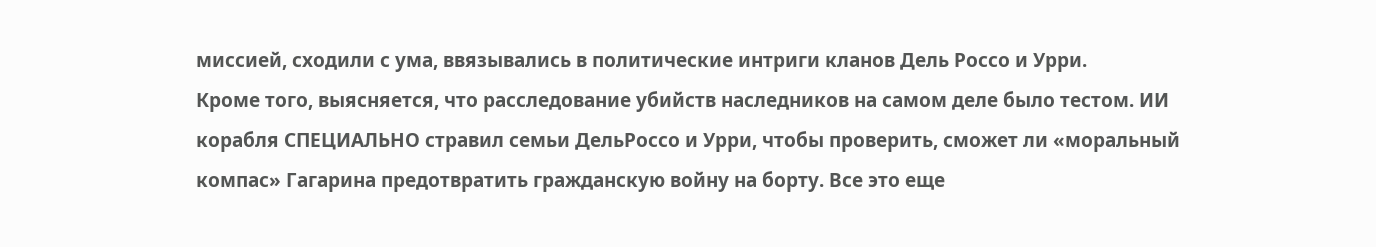миссией, сходили с ума, ввязывались в политические интриги кланов Дель Россо и Урри.
Кроме того, выясняется, что расследование убийств наследников на самом деле было тестом. ИИ корабля СПЕЦИАЛЬНО стравил семьи ДельРоссо и Урри, чтобы проверить, сможет ли «моральный компас» Гагарина предотвратить гражданскую войну на борту. Все это еще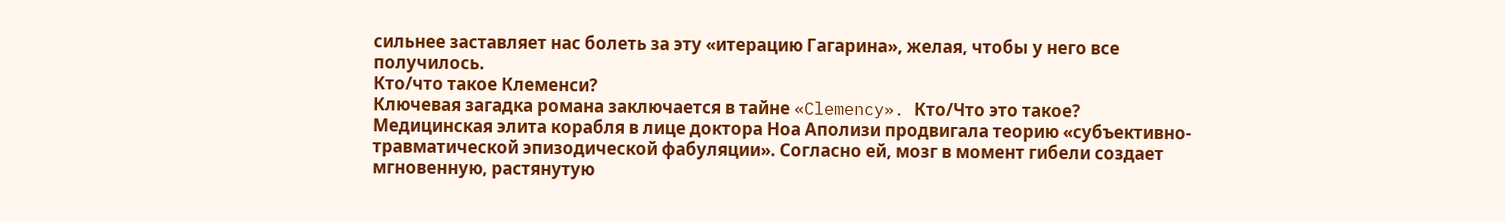сильнее заставляет нас болеть за эту «итерацию Гагарина», желая, чтобы у него все получилось.
Кто/что такое Клеменси?
Ключевая загадка романа заключается в тайне «Clemency». Кто/Что это такое?
Медицинская элита корабля в лице доктора Ноа Аполизи продвигала теорию «субъективно-травматической эпизодической фабуляции». Согласно ей, мозг в момент гибели создает мгновенную, растянутую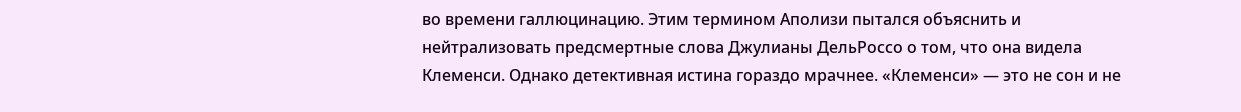во времени галлюцинацию. Этим термином Аполизи пытался объяснить и нейтрализовать предсмертные слова Джулианы ДельРоссо о том, что она видела Клеменси. Однако детективная истина гораздо мрачнее. «Клеменси» — это не сон и не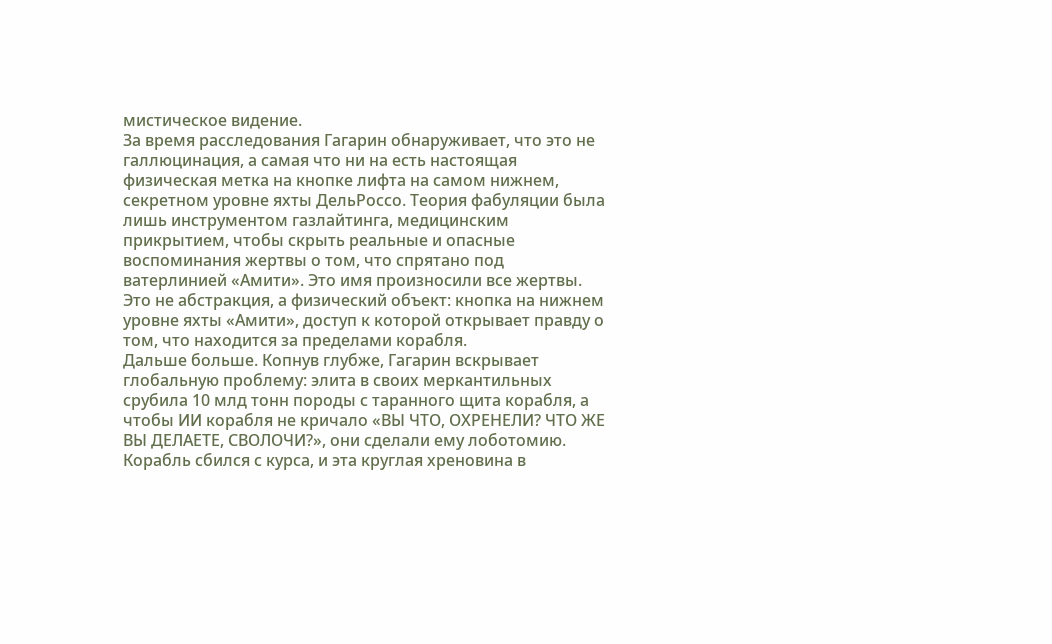мистическое видение.
За время расследования Гагарин обнаруживает, что это не галлюцинация, а самая что ни на есть настоящая физическая метка на кнопке лифта на самом нижнем, секретном уровне яхты ДельРоссо. Теория фабуляции была лишь инструментом газлайтинга, медицинским прикрытием, чтобы скрыть реальные и опасные воспоминания жертвы о том, что спрятано под ватерлинией «Амити». Это имя произносили все жертвы. Это не абстракция, а физический объект: кнопка на нижнем уровне яхты «Амити», доступ к которой открывает правду о том, что находится за пределами корабля.
Дальше больше. Копнув глубже, Гагарин вскрывает глобальную проблему: элита в своих меркантильных срубила 10 млд тонн породы с таранного щита корабля, а чтобы ИИ корабля не кричало «ВЫ ЧТО, ОХРЕНЕЛИ? ЧТО ЖЕ ВЫ ДЕЛАЕТЕ, СВОЛОЧИ?», они сделали ему лоботомию.
Корабль сбился с курса, и эта круглая хреновина в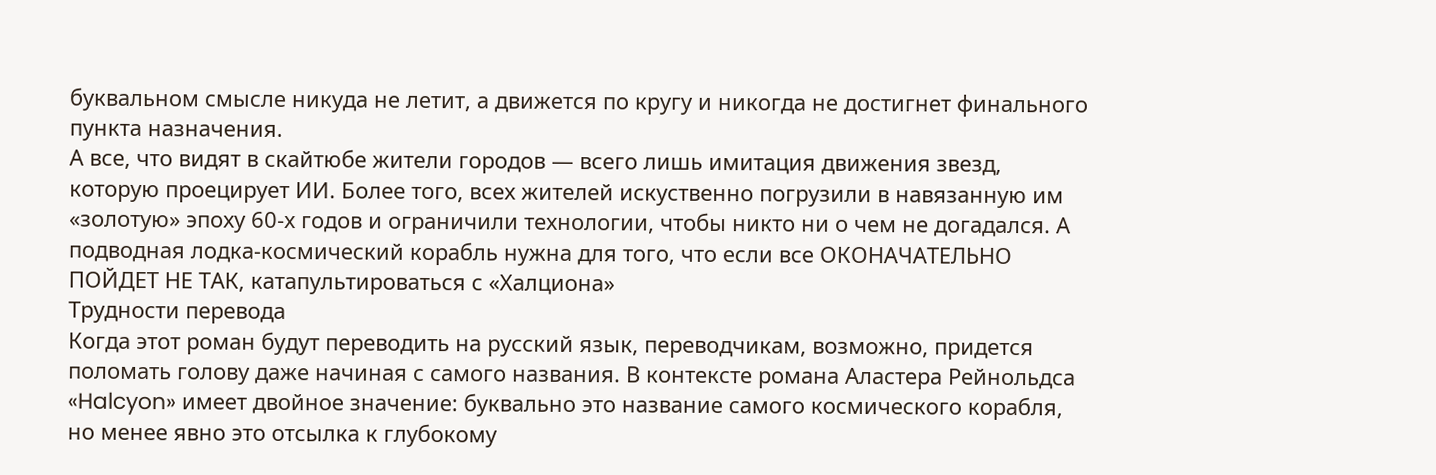буквальном смысле никуда не летит, а движется по кругу и никогда не достигнет финального пункта назначения.
А все, что видят в скайтюбе жители городов — всего лишь имитация движения звезд, которую проецирует ИИ. Более того, всех жителей искуственно погрузили в навязанную им «золотую» эпоху 60-х годов и ограничили технологии, чтобы никто ни о чем не догадался. А подводная лодка-космический корабль нужна для того, что если все ОКОНАЧАТЕЛЬНО ПОЙДЕТ НЕ ТАК, катапультироваться с «Халциона»
Трудности перевода
Когда этот роман будут переводить на русский язык, переводчикам, возможно, придется поломать голову даже начиная с самого названия. В контексте романа Аластера Рейнольдса «Halcyon» имеет двойное значение: буквально это название самого космического корабля, но менее явно это отсылка к глубокому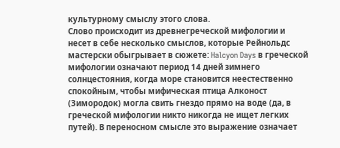культурному смыслу этого слова.
Слово происходит из древнегреческой мифологии и несет в себе несколько смыслов, которые Рейнольдс мастерски обыгрывает в сюжете: Halcyon Days в греческой мифологии означают период 14 дней зимнего солнцестояния, когда море становится неестественно спокойным, чтобы мифическая птица Алконост (Зимородок) могла свить гнездо прямо на воде (да, в греческой мифологии никто никогда не ищет легких путей). В переносном смысле это выражение означает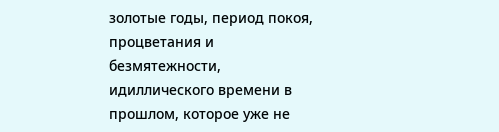золотые годы, период покоя, процветания и безмятежности, идиллического времени в прошлом, которое уже не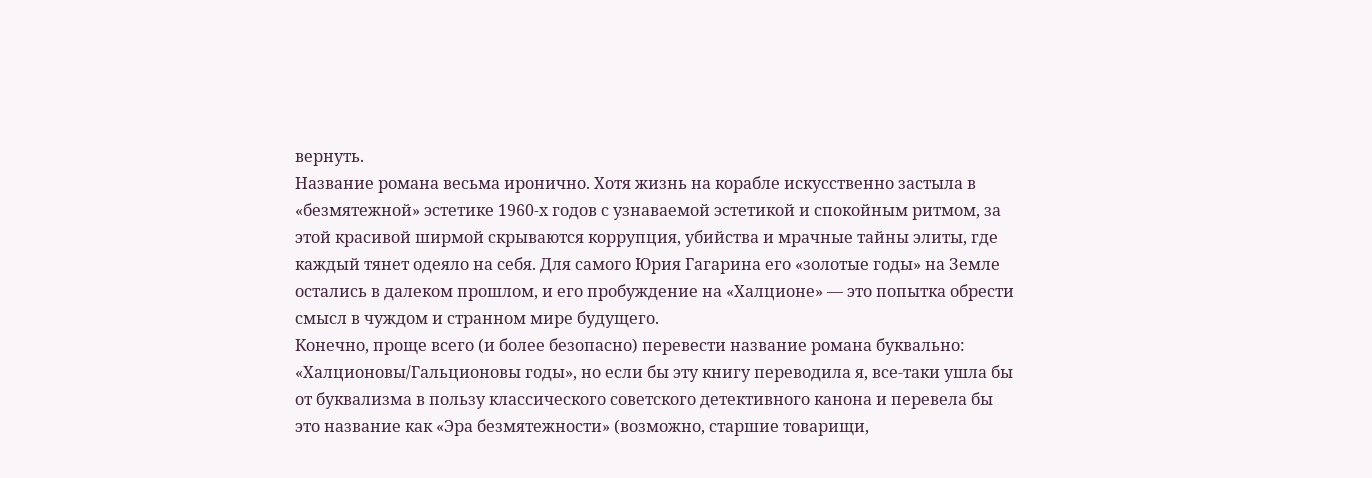вернуть.
Название романа весьма иронично. Хотя жизнь на корабле искусственно застыла в «безмятежной» эстетике 1960-х годов с узнаваемой эстетикой и спокойным ритмом, за этой красивой ширмой скрываются коррупция, убийства и мрачные тайны элиты, где каждый тянет одеяло на себя. Для самого Юрия Гагарина его «золотые годы» на Земле остались в далеком прошлом, и его пробуждение на «Халционе» — это попытка обрести смысл в чуждом и странном мире будущего.
Конечно, проще всего (и более безопасно) перевести название романа буквально: «Халционовы/Гальционовы годы», но если бы эту книгу переводила я, все-таки ушла бы от буквализма в пользу классического советского детективного канона и перевела бы это название как «Эра безмятежности» (возможно, старшие товарищи,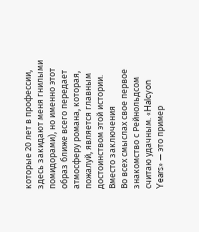которые 20 лет в профессии, здесь закидают меня гнилыми помидорами), но именно этот образ ближе всего передает атмосферу романа, которая, пожалуй, является главным достоинством этой истории.
Вместо заключения
Во всех смыслах свое первое знакомство с Рейнольдсом считаю удачным. «Halcyon Years» — это пример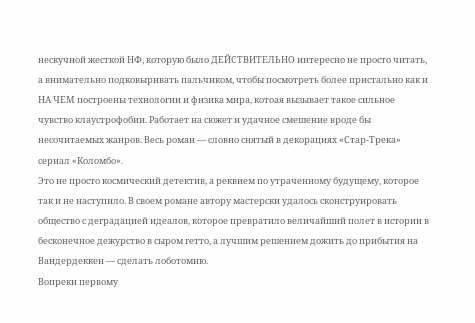нескучной жесткой НФ, которую было ДЕЙСТВИТЕЛЬНО интересно не просто читать, а внимательно подковыривать пальчиком, чтобы посмотреть более пристально как и НА ЧЕМ построены технологии и физика мира, котоая вызывает такое сильное чувство клаустрофобии. Работает на сюжет и удачное смешение вроде бы несочитаемых жанров. Весь роман — словно снятый в декорациях «Стар-Трека» сериал «Коломбо».
Это не просто космический детектив, а реквием по утраченному будущему, которое так и не наступило. В своем романе автору мастерски удалось сконструировать общество с деградацией идеалов, которое превратило величайший полет в истории в бесконечное дежурство в сыром гетто, а лучшим решением дожить до прибытия на Вандердеккен — сделать лоботомию.
Вопреки первому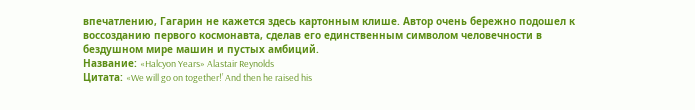впечатлению, Гагарин не кажется здесь картонным клише. Автор очень бережно подошел к воссозданию первого космонавта, сделав его единственным символом человечности в бездушном мире машин и пустых амбиций.
Название: «Halcyon Years» Alastair Reynolds
Цитата: «We will go on together!’ And then he raised his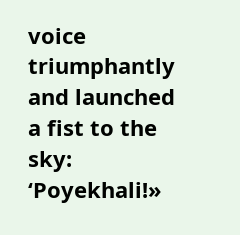voice triumphantly and launched a fist to the sky: ‘Poyekhali!»